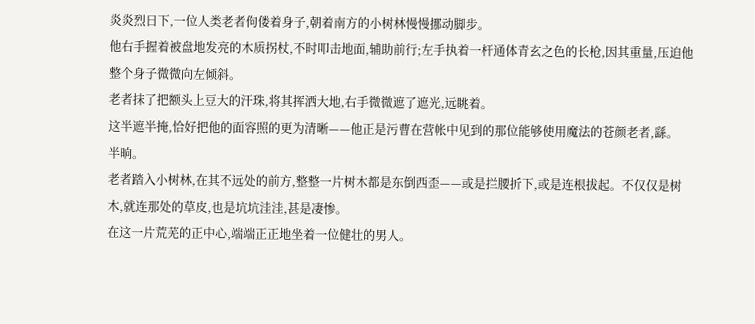炎炎烈日下,一位人类老者佝偻着身子,朝着南方的小树林慢慢挪动脚步。
他右手握着被盘地发亮的木质拐杖,不时叩击地面,辅助前行;左手执着一杆通体青玄之色的长枪,因其重量,压迫他整个身子微微向左倾斜。
老者抹了把额头上豆大的汗珠,将其挥洒大地,右手微微遮了遮光,远眺着。
这半遮半掩,恰好把他的面容照的更为清晰——他正是污曹在营帐中见到的那位能够使用魔法的苍颜老者,繇。
半晌。
老者踏入小树林,在其不远处的前方,整整一片树木都是东倒西歪——或是拦腰折下,或是连根拔起。不仅仅是树木,就连那处的草皮,也是坑坑洼洼,甚是凄惨。
在这一片荒芜的正中心,端端正正地坐着一位健壮的男人。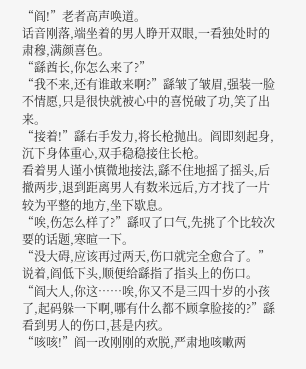“阎!”老者高声唤道。
话音刚落,端坐着的男人睁开双眼,一看独处时的肃穆,满颜喜色。
“繇酋长,你怎么来了?”
“我不来,还有谁敢来啊?”繇皱了皱眉,强装一脸不情愿,只是很快就被心中的喜悦破了功,笑了出来。
“接着!”繇右手发力,将长枪抛出。阎即刻起身,沉下身体重心,双手稳稳接住长枪。
看着男人谨小慎微地接法,繇不住地摇了摇头,后撤两步,退到距离男人有数米远后,方才找了一片较为平整的地方,坐下歇息。
“唉,伤怎么样了?”繇叹了口气,先挑了个比较次要的话题,寒暄一下。
“没大碍,应该再过两天,伤口就完全愈合了。”说着,阎低下头,顺便给繇指了指头上的伤口。
“阎大人,你这……唉,你又不是三四十岁的小孩了,起码躲一下啊,哪有什么都不顾拿脸接的?”繇看到男人的伤口,甚是内疚。
“咳咳!”阎一改刚刚的欢脱,严肃地咳嗽两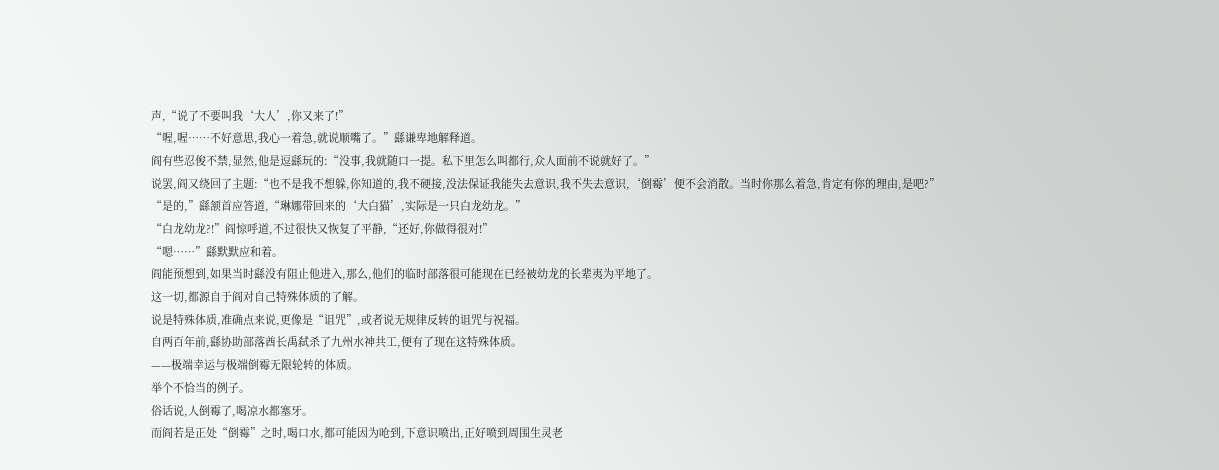声,“说了不要叫我‘大人’,你又来了!”
“喔,喔……不好意思,我心一着急,就说顺嘴了。”繇谦卑地解释道。
阎有些忍俊不禁,显然,他是逗繇玩的:“没事,我就随口一提。私下里怎么叫都行,众人面前不说就好了。”
说罢,阎又绕回了主题:“也不是我不想躲,你知道的,我不硬接,没法保证我能失去意识,我不失去意识,‘倒霉’便不会消散。当时你那么着急,肯定有你的理由,是吧?”
“是的,”繇颔首应答道,“琳娜带回来的‘大白猫’,实际是一只白龙幼龙。”
“白龙幼龙?!”阎惊呼道,不过很快又恢复了平静,“还好,你做得很对!”
“嗯……”繇默默应和着。
阎能预想到,如果当时繇没有阻止他进入,那么,他们的临时部落很可能现在已经被幼龙的长辈夷为平地了。
这一切,都源自于阎对自己特殊体质的了解。
说是特殊体质,准确点来说,更像是“诅咒”,或者说无规律反转的诅咒与祝福。
自两百年前,繇协助部落酋长禹弑杀了九州水神共工,便有了现在这特殊体质。
——极端幸运与极端倒霉无限轮转的体质。
举个不恰当的例子。
俗话说,人倒霉了,喝凉水都塞牙。
而阎若是正处“倒霉”之时,喝口水,都可能因为呛到,下意识喷出,正好喷到周围生灵老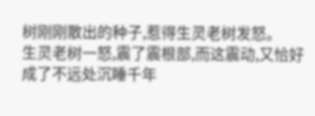树刚刚散出的种子,惹得生灵老树发怒。
生灵老树一怒,震了震根部,而这震动,又恰好成了不远处沉睡千年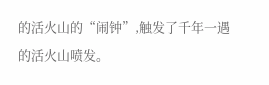的活火山的“闹钟”,触发了千年一遇的活火山喷发。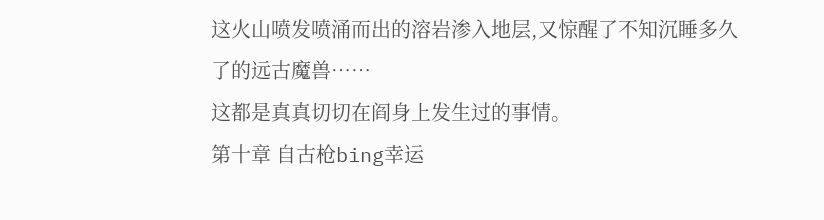这火山喷发喷涌而出的溶岩渗入地层,又惊醒了不知沉睡多久了的远古魔兽……
这都是真真切切在阎身上发生过的事情。
第十章 自古枪bing幸运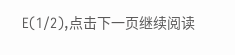E(1/2),点击下一页继续阅读